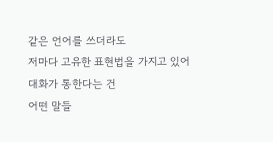같은 언어를 쓰더라도
저마다 고유한 표현법을 가지고 있어
대화가 통한다는 건
어떤 말들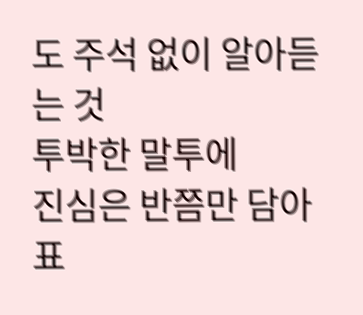도 주석 없이 알아듣는 것
투박한 말투에
진심은 반쯤만 담아
표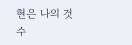현은 나의 것
수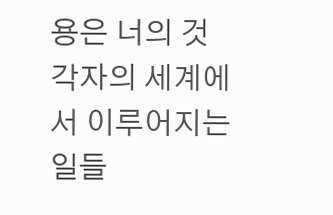용은 너의 것
각자의 세계에서 이루어지는 일들